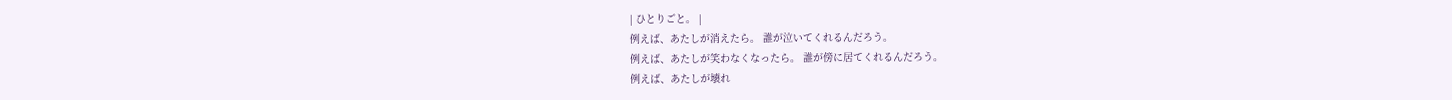| ひとりごと。 |
例えば、あたしが消えたら。 誰が泣いてくれるんだろう。
例えば、あたしが笑わなくなったら。 誰が傍に居てくれるんだろう。
例えば、あたしが壊れ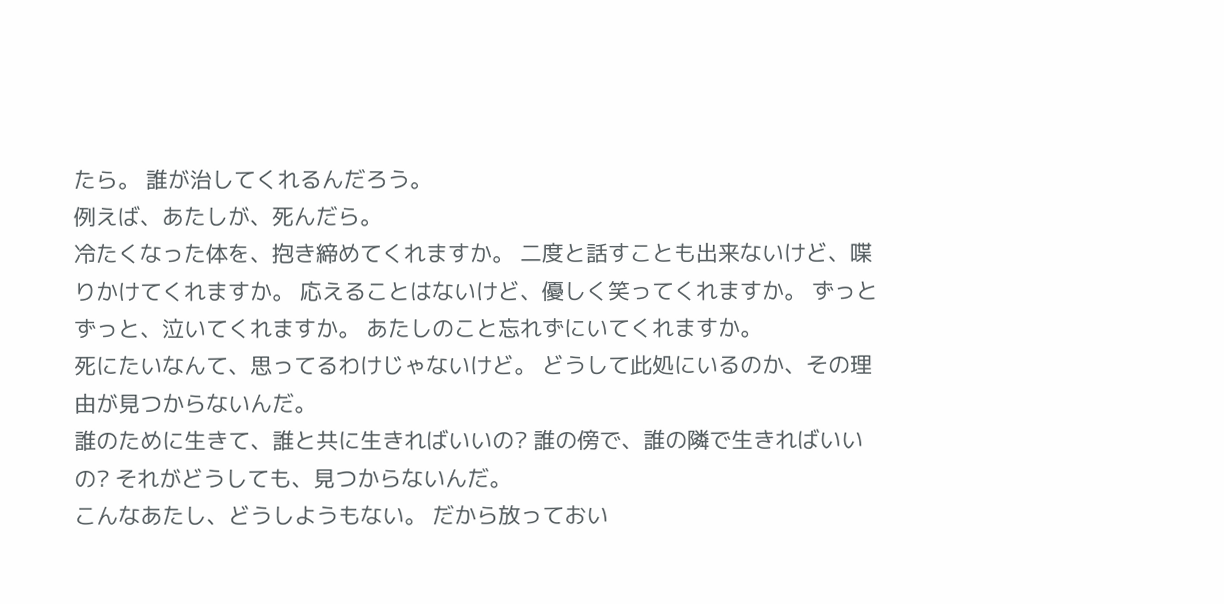たら。 誰が治してくれるんだろう。
例えば、あたしが、死んだら。
冷たくなった体を、抱き締めてくれますか。 二度と話すことも出来ないけど、喋りかけてくれますか。 応えることはないけど、優しく笑ってくれますか。 ずっとずっと、泣いてくれますか。 あたしのこと忘れずにいてくれますか。
死にたいなんて、思ってるわけじゃないけど。 どうして此処にいるのか、その理由が見つからないんだ。
誰のために生きて、誰と共に生きればいいの? 誰の傍で、誰の隣で生きればいいの? それがどうしても、見つからないんだ。
こんなあたし、どうしようもない。 だから放っておい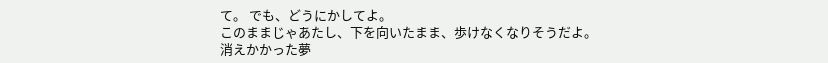て。 でも、どうにかしてよ。
このままじゃあたし、下を向いたまま、歩けなくなりそうだよ。
消えかかった夢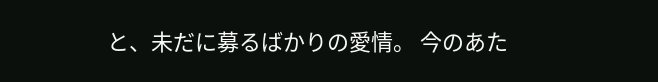と、未だに募るばかりの愛情。 今のあた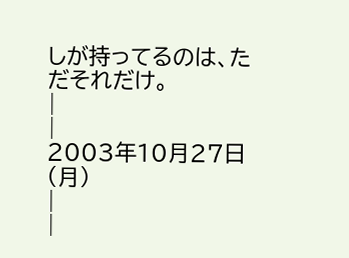しが持ってるのは、ただそれだけ。
|
|
2003年10月27日(月)
|
|